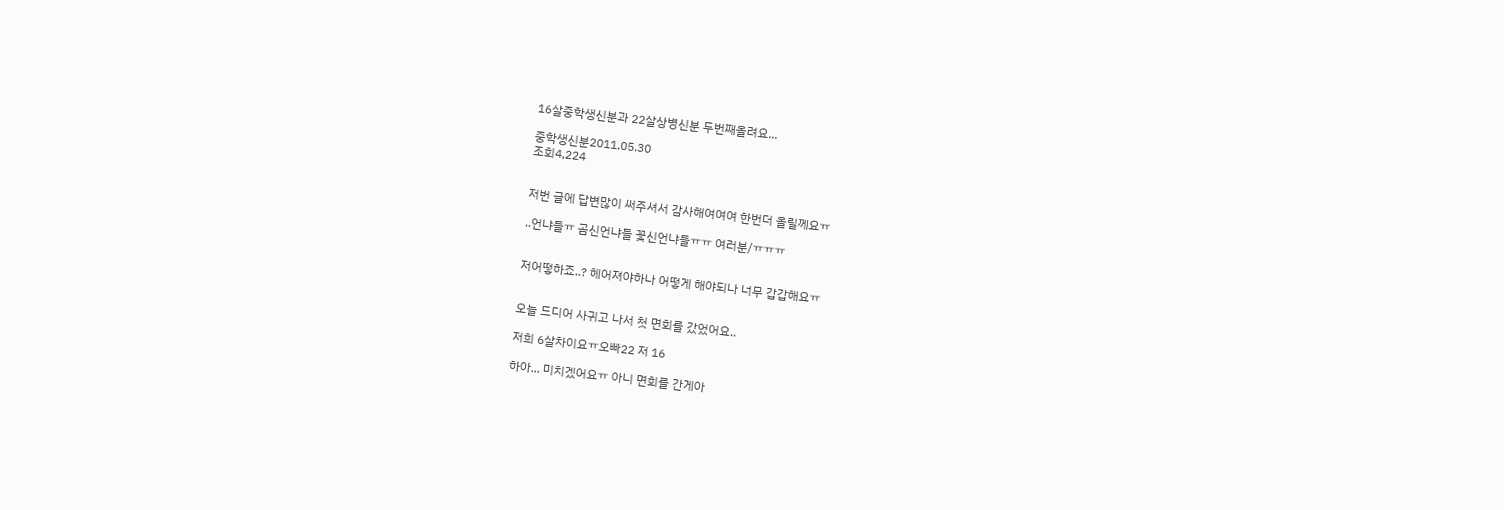16살중학생신분과 22살상병신분 두번째올려요...

중학생신분2011.05.30
조회4,224


저번 글에 답변많이 써주셔서 감사해여여여 한번더 올릴께요ㅠ

..언냐들ㅠ 곰신언냐들 꽃신언냐들ㅠㅠ 여러분/ㅠㅠㅠ


저어떻하죠..? 헤어져야하나 어떻게 해야되나 너무 갑갑해요ㅠ


오늘 드디어 사귀고 나서 첫 면회를 갔었어요..

저희 6살차이요ㅠ오빠22 저 16

하아... 미치겠어요ㅠ 아니 면회를 간게아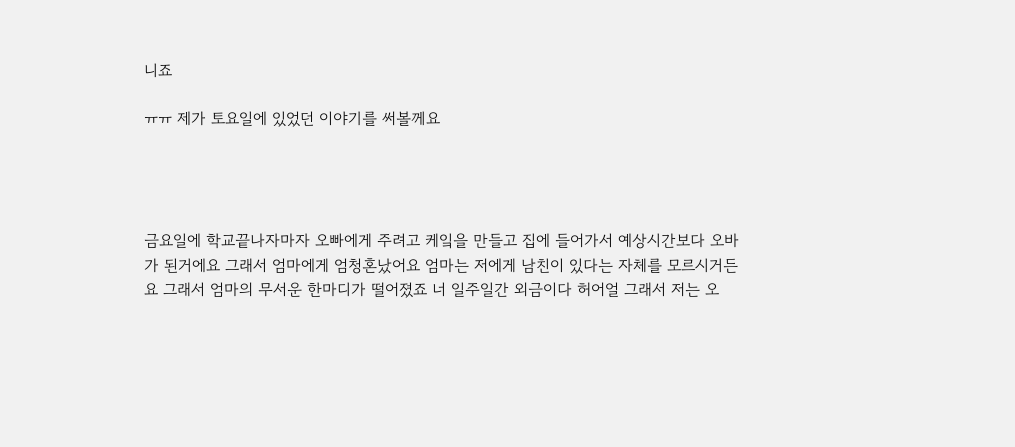니죠

ㅠㅠ 제가 토요일에 있었던 이야기를 써볼께요




금요일에 학교끝나자마자 오빠에게 주려고 케잌을 만들고 집에 들어가서 예상시간보다 오바가 된거에요 그래서 엄마에게 엄청혼났어요 엄마는 저에게 남친이 있다는 자체를 모르시거든요 그래서 엄마의 무서운 한마디가 떨어졌죠 너 일주일간 외금이다 허어얼 그래서 저는 오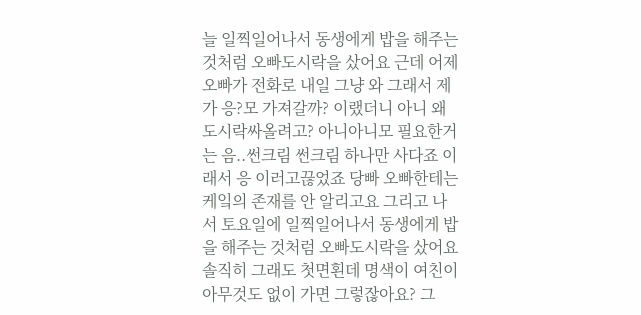늘 일찍일어나서 동생에게 밥을 해주는 것처럼 오빠도시락을 샀어요 근데 어제 오빠가 전화로 내일 그냥 와 그래서 제가 응?모 가져갈까? 이랬더니 아니 왜 도시락싸올려고? 아니아니모 필요한거는 음..썬크림 썬크림 하나만 사다죠 이래서 응 이러고끊었죠 당빠 오빠한테는 케잌의 존재를 안 알리고요 그리고 나서 토요일에 일찍일어나서 동생에게 밥을 해주는 것처럼 오빠도시락을 샀어요 솔직히 그래도 첫면횐데 명색이 여친이 아무것도 없이 가면 그렇잖아요? 그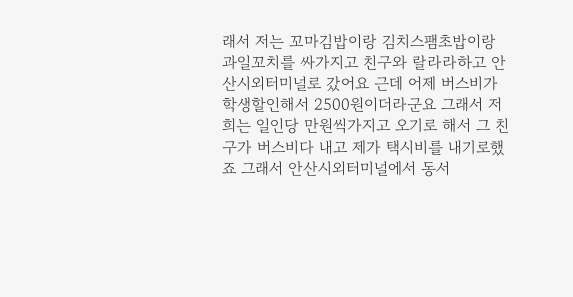래서 저는 꼬마김밥이랑 김치스팸초밥이랑 과일꼬치를 싸가지고 친구와 랄라라하고 안산시외터미널로 갔어요 근데 어제 버스비가 학생할인해서 2500원이더라군요 그래서 저희는 일인당 만원씩가지고 오기로 해서 그 친구가 버스비다 내고 제가 택시비를 내기로했죠 그래서 안산시외터미널에서 동서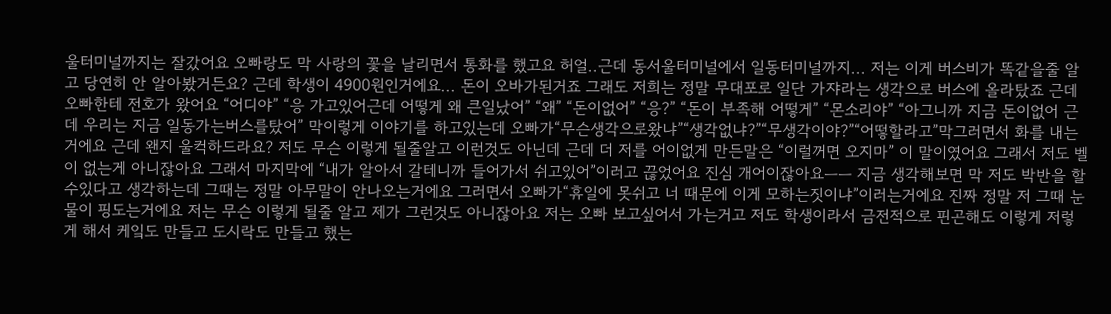울터미널까지는 잘갔어요 오빠랑도 막 사랑의 꽃을 날리면서 통화를 했고요 허얼..근데 동서울터미널에서 일동터미널까지... 저는 이게 버스비가 똑같을줄 알고 당연히 안 알아봤거든요? 근데 학생이 4900원인거에요... 돈이 오바가된거죠 그래도 저희는 정말 무대포로 일단 가쟈라는 생각으로 버스에 올라탔죠 근데 오빠한테 전호가 왔어요 “어디야” “응 가고있어근데 어떻게 왜 큰일났어” “왜” “돈이없어” “응?” “돈이 부족해 어떻게” “몬소리야” “아그니까 지금 돈이없어 근데 우리는 지금 일동가는버스를탔어” 막이렇게 이야기를 하고있는데 오빠가“무슨생각으로왔냐”“생각없냐?”“무생각이야?”“어떻할라고”막그러면서 화를 내는거에요 근데 왠지 울컥하드라요? 저도 무슨 이렇게 될줄알고 이런것도 아닌데 근데 더 저를 어이없게 만든말은 “이럴꺼면 오지마” 이 말이였어요 그래서 저도 벨이 없는게 아니잖아요 그래서 마지막에 “내가 알아서 갈테니까 들어가서 쉬고있어”이러고 끊었어요 진심 개어이잖아요ㅡㅡ 지금 생각해보면 막 저도 박반을 할 수있다고 생각하는데 그때는 정말 아무말이 안나오는거에요 그러면서 오빠가“휴일에 못쉬고 너 때문에 이게 모하는짓이냐”이러는거에요 진짜 정말 저 그때 눈물이 핑도는거에요 저는 무슨 이렇게 될줄 알고 제가 그런것도 아니잖아요 저는 오빠 보고싶어서 가는거고 저도 학생이라서 금전적으로 핀곤해도 이렇게 저렇게 해서 케잌도 만들고 도시락도 만들고 했는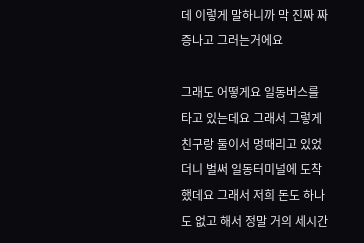데 이렇게 말하니까 막 진짜 짜증나고 그러는거에요

그래도 어떻게요 일동버스를 타고 있는데요 그래서 그렇게 친구랑 둘이서 멍때리고 있었더니 벌써 일동터미널에 도착했데요 그래서 저희 돈도 하나도 없고 해서 정말 거의 세시간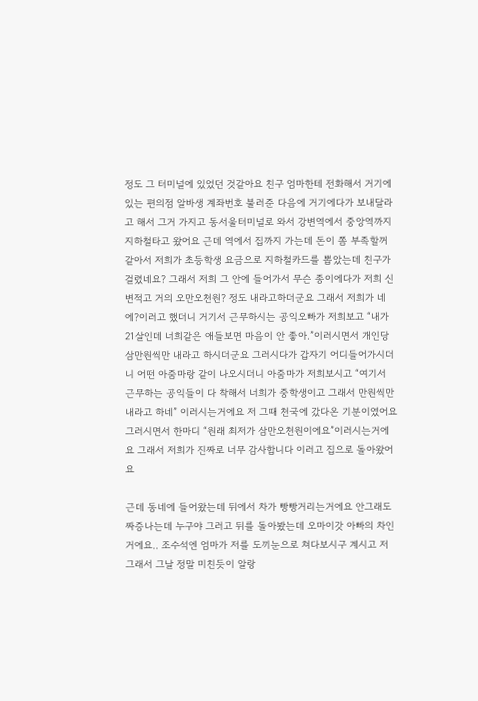정도 그 터미널에 있었던 것같아요 친구 엄마한테 전화해서 거기에 있는 편의점 알바생 계좌번호 불러준 다음에 거기에다가 보내달라고 해서 그거 가지고 동서울터미널로 와서 강변역에서 중앙역까지 지하철타고 왔어요 근데 역에서 집까지 가는데 돈이 쫌 부족할꺼 같아서 저희가 초등학생 요금으로 지하철카드를 뽑았는데 친구가 걸렸네요? 그래서 저희 그 안에 들어가서 무슨 종이에다가 저희 신변적고 거의 오만오천원? 정도 내라고하더군요 그래서 저희가 네에?이러고 했더니 거기서 근무하시는 공익오빠가 저희보고 “내가 21살인데 너희같은 애들보면 마음이 안 좋아.”이러시면서 개인당 삼만원씩만 내라고 하시더군요 그러시다가 갑자기 어디들어가시더니 어떤 아줌마랑 같이 나오시더니 아줌마가 저희보시고 “여기서 근무하는 공익들이 다 착해서 너희가 중학생이고 그래서 만원씩만내라고 하네” 이러시는거에요 저 그때 천국에 갔다온 기분이였어요 그러시면서 한마디 “원래 최저가 삼만오천원이에요”이러시는거에요 그래서 저희가 진짜로 너무 감사합니다 이러고 집으로 돌아왔어요

근데 동네에 들어왔는데 뒤에서 차가 빵빵거리는거에요 안그래도 짜증나는데 누구야 그러고 뒤를 돌아봤는데 오마이갓 아빠의 차인거에요.. 조수석엔 엄마가 저를 도끼눈으로 쳐다보시구 계시고 저 그래서 그날 정말 미친듯이 알랑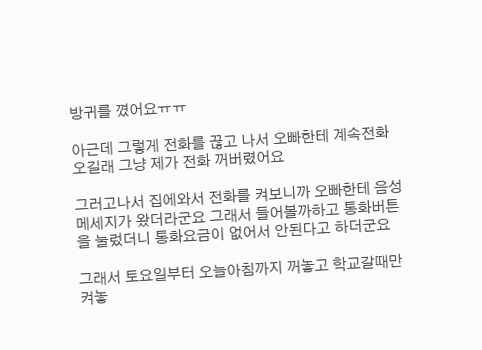방귀를 꼈어요ㅠㅠ

아근데 그렇게 전화를 끊고 나서 오빠한테 계속전화오길래 그냥 제가 전화 꺼버렸어요

그러고나서 집에와서 전화를 켜보니까 오빠한테 음성메세지가 왔더라군요 그래서 들어볼까하고 통화버튼을 눌렀더니 통화요금이 없어서 안된다고 하더군요

그래서 토요일부터 오늘아침까지 꺼놓고 학교갈때만 켜놓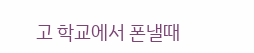고 학교에서 폰낼때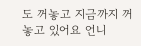도 꺼놓고 지금까지 꺼놓고 있어요 언니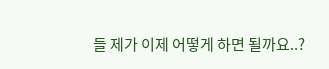들 제가 이제 어떻게 하면 될까요..?